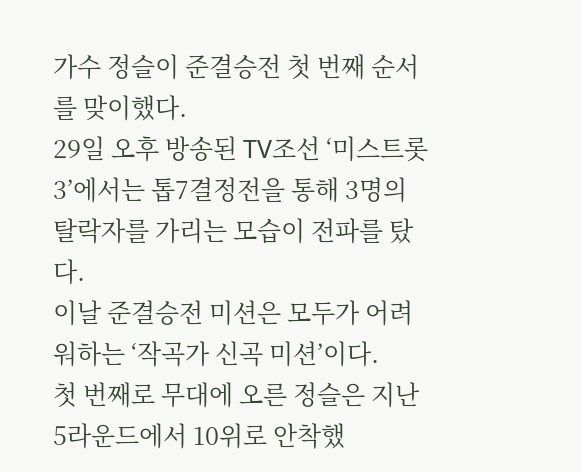가수 정슬이 준결승전 첫 번째 순서를 맞이했다.
29일 오후 방송된 TV조선 ‘미스트롯3’에서는 톱7결정전을 통해 3명의 탈락자를 가리는 모습이 전파를 탔다.
이날 준결승전 미션은 모두가 어려워하는 ‘작곡가 신곡 미션’이다.
첫 번째로 무대에 오른 정슬은 지난 5라운드에서 10위로 안착했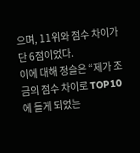으며, 11위와 점수 차이가 단 6점이었다.
이에 대해 정슬은 “제가 조금의 점수 차이로 TOP10에 들게 되었는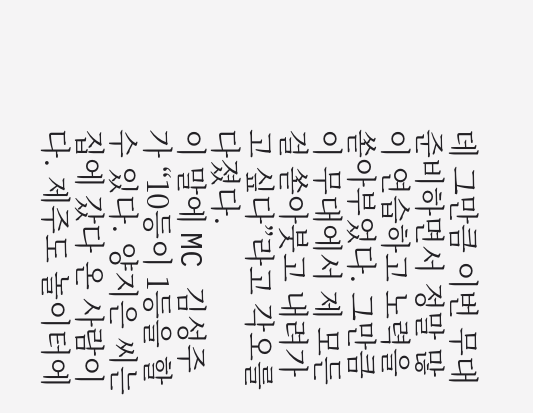데 그만큼 이번 무대 준비하면서 정말 많이 연습하고 노력을 쏟아부었다. 그만큼 이 무대에서 제 모든 걸 쏟아붓고 내려가고 싶다”라고 각오를 다졌다.
이 말에 MC 김성주가 “10등이 1등을 할 수 있다. 양지은 씨는 집에 갔다 온 사람이다. 제주도 놀이터에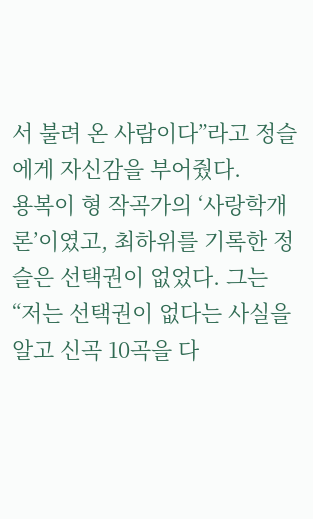서 불려 온 사람이다”라고 정슬에게 자신감을 부어줬다.
용복이 형 작곡가의 ‘사랑학개론’이였고, 최하위를 기록한 정슬은 선택권이 없었다. 그는 “저는 선택권이 없다는 사실을 알고 신곡 10곡을 다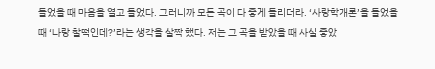들었을 때 마음을 열고 들었다. 그러니까 모든 곡이 다 좋게 들리더라. ‘사랑학개론’을 들었을 때 ‘나랑 찰떡인데?’라는 생각을 살짝 했다. 저는 그 곡을 받았을 때 사실 좋았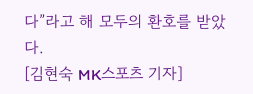다”라고 해 모두의 환호를 받았다.
[김현숙 MK스포츠 기자]